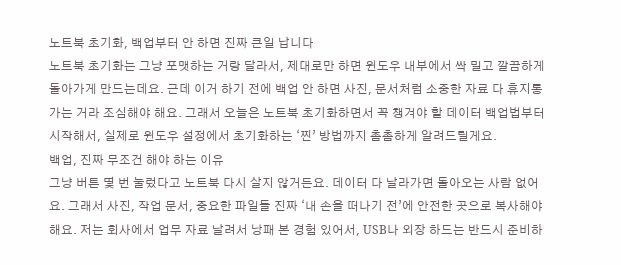노트북 초기화, 백업부터 안 하면 진짜 큰일 납니다
노트북 초기화는 그냥 포맷하는 거랑 달라서, 제대로만 하면 윈도우 내부에서 싹 밀고 깔끔하게 돌아가게 만드는데요. 근데 이거 하기 전에 백업 안 하면 사진, 문서처럼 소중한 자료 다 휴지통 가는 거라 조심해야 해요. 그래서 오늘은 노트북 초기화하면서 꼭 챙겨야 할 데이터 백업법부터 시작해서, 실제로 윈도우 설정에서 초기화하는 ‘찐’ 방법까지 촘촘하게 알려드릴게요.
백업, 진짜 무조건 해야 하는 이유
그냥 버튼 몇 번 눌렀다고 노트북 다시 살지 않거든요. 데이터 다 날라가면 돌아오는 사람 없어요. 그래서 사진, 작업 문서, 중요한 파일들 진짜 ‘내 손을 떠나기 전’에 안전한 곳으로 복사해야 해요. 저는 회사에서 업무 자료 날려서 낭패 본 경험 있어서, USB나 외장 하드는 반드시 준비하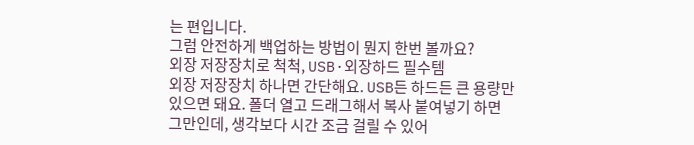는 편입니다.
그럼 안전하게 백업하는 방법이 뭔지 한번 볼까요?
외장 저장장치로 척척, USB·외장하드 필수템
외장 저장장치 하나면 간단해요. USB든 하드든 큰 용량만 있으면 돼요. 폴더 열고 드래그해서 복사 붙여넣기 하면 그만인데, 생각보다 시간 조금 걸릴 수 있어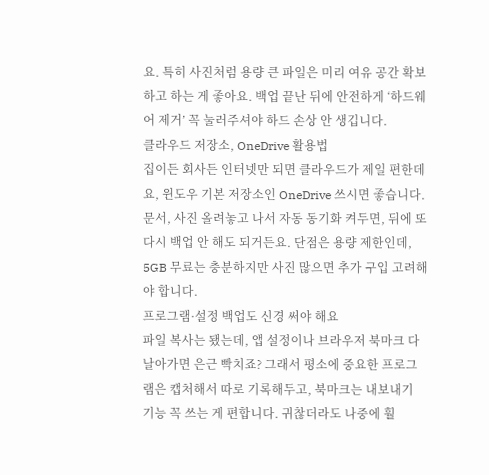요. 특히 사진처럼 용량 큰 파일은 미리 여유 공간 확보하고 하는 게 좋아요. 백업 끝난 뒤에 안전하게 ‘하드웨어 제거’ 꼭 눌러주셔야 하드 손상 안 생깁니다.
클라우드 저장소, OneDrive 활용법
집이든 회사든 인터넷만 되면 클라우드가 제일 편한데요, 윈도우 기본 저장소인 OneDrive 쓰시면 좋습니다. 문서, 사진 올려놓고 나서 자동 동기화 켜두면, 뒤에 또 다시 백업 안 해도 되거든요. 단점은 용량 제한인데, 5GB 무료는 충분하지만 사진 많으면 추가 구입 고려해야 합니다.
프로그램·설정 백업도 신경 써야 해요
파일 복사는 됐는데, 앱 설정이나 브라우저 북마크 다 날아가면 은근 빡치죠? 그래서 평소에 중요한 프로그램은 캡처해서 따로 기록해두고, 북마크는 내보내기 기능 꼭 쓰는 게 편합니다. 귀찮더라도 나중에 훨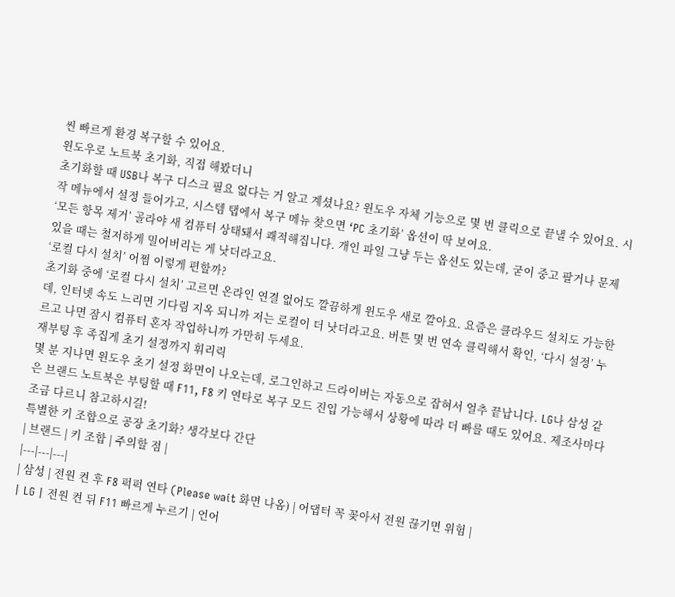씬 빠르게 환경 복구할 수 있어요.
윈도우로 노트북 초기화, 직접 해봤더니
초기화할 때 USB나 복구 디스크 필요 없다는 거 알고 계셨나요? 윈도우 자체 기능으로 몇 번 클릭으로 끝낼 수 있어요. 시작 메뉴에서 설정 들어가고, 시스템 탭에서 복구 메뉴 찾으면 ‘PC 초기화’ 옵션이 딱 보여요.
‘모든 항목 제거’ 골라야 새 컴퓨터 상태돼서 쾌적해집니다. 개인 파일 그냥 두는 옵션도 있는데, 굳이 중고 팔거나 문제 있을 때는 철저하게 밀어버리는 게 낫더라고요.
‘로컬 다시 설치’ 어쩜 이렇게 편할까?
초기화 중에 ‘로컬 다시 설치’ 고르면 온라인 연결 없어도 깔끔하게 윈도우 새로 깔아요. 요즘은 클라우드 설치도 가능한데, 인터넷 속도 느리면 기다림 지옥 되니까 저는 로컬이 더 낫더라고요. 버튼 몇 번 연속 클릭해서 확인, ‘다시 설정’ 누르고 나면 잠시 컴퓨터 혼자 작업하니까 가만히 두세요.
재부팅 후 족집게 초기 설정까지 휘리릭
몇 분 지나면 윈도우 초기 설정 화면이 나오는데, 로그인하고 드라이버는 자동으로 잡혀서 얼추 끝납니다. LG나 삼성 같은 브랜드 노트북은 부팅할 때 F11, F8 키 연타로 복구 모드 진입 가능해서 상황에 따라 더 빠를 때도 있어요. 제조사마다 조금 다르니 참고하시길!
특별한 키 조합으로 공장 초기화? 생각보다 간단
| 브랜드 | 키 조합 | 주의할 점 |
|---|---|---|
| 삼성 | 전원 켠 후 F8 퍽퍽 연타 (Please wait 화면 나옴) | 어댑터 꼭 꽂아서 전원 끊기면 위험 |
| LG | 전원 켠 뒤 F11 빠르게 누르기 | 언어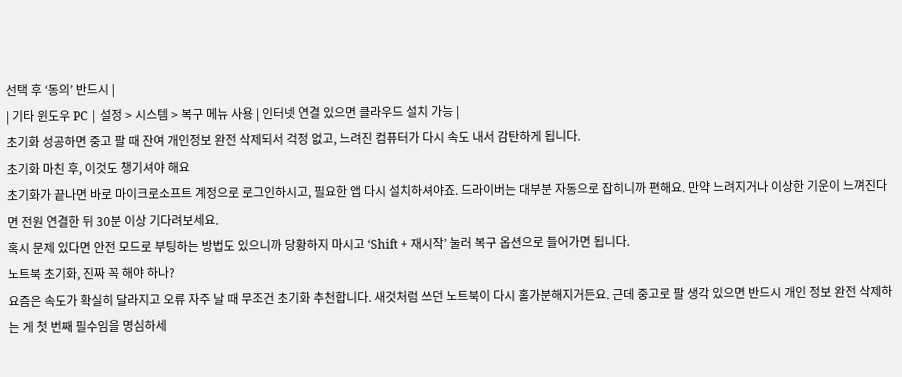선택 후 ‘동의’ 반드시 |
| 기타 윈도우 PC | 설정 > 시스템 > 복구 메뉴 사용 | 인터넷 연결 있으면 클라우드 설치 가능 |
초기화 성공하면 중고 팔 때 잔여 개인정보 완전 삭제되서 걱정 없고, 느려진 컴퓨터가 다시 속도 내서 감탄하게 됩니다.
초기화 마친 후, 이것도 챙기셔야 해요
초기화가 끝나면 바로 마이크로소프트 계정으로 로그인하시고, 필요한 앱 다시 설치하셔야죠. 드라이버는 대부분 자동으로 잡히니까 편해요. 만약 느려지거나 이상한 기운이 느껴진다면 전원 연결한 뒤 30분 이상 기다려보세요.
혹시 문제 있다면 안전 모드로 부팅하는 방법도 있으니까 당황하지 마시고 ‘Shift + 재시작’ 눌러 복구 옵션으로 들어가면 됩니다.
노트북 초기화, 진짜 꼭 해야 하나?
요즘은 속도가 확실히 달라지고 오류 자주 날 때 무조건 초기화 추천합니다. 새것처럼 쓰던 노트북이 다시 홀가분해지거든요. 근데 중고로 팔 생각 있으면 반드시 개인 정보 완전 삭제하는 게 첫 번째 필수임을 명심하세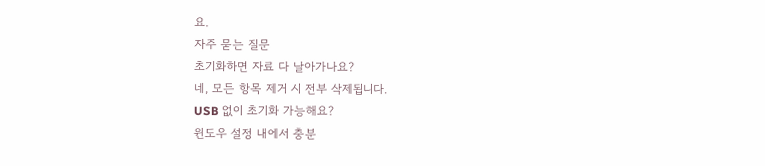요.
자주 묻는 질문
초기화하면 자료 다 날아가나요?
네, 모든 항목 제거 시 전부 삭제됩니다.
USB 없이 초기화 가능해요?
윈도우 설정 내에서 충분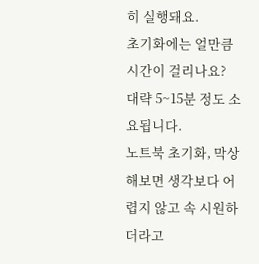히 실행돼요.
초기화에는 얼만큼 시간이 걸리나요?
대략 5~15분 정도 소요됩니다.
노트북 초기화, 막상 해보면 생각보다 어렵지 않고 속 시원하더라고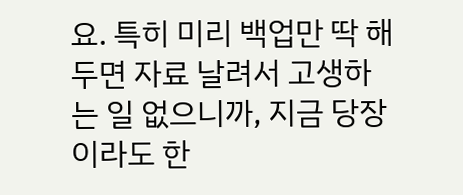요. 특히 미리 백업만 딱 해두면 자료 날려서 고생하는 일 없으니까, 지금 당장이라도 한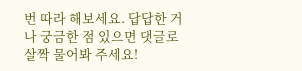번 따라 해보세요. 답답한 거나 궁금한 점 있으면 댓글로 살짝 물어봐 주세요!